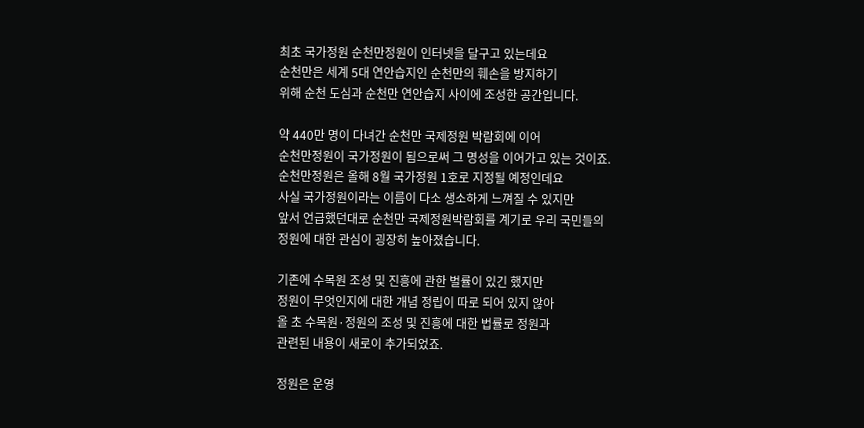최초 국가정원 순천만정원이 인터넷을 달구고 있는데요
순천만은 세계 5대 연안습지인 순천만의 훼손을 방지하기
위해 순천 도심과 순천만 연안습지 사이에 조성한 공간입니다.

약 440만 명이 다녀간 순천만 국제정원 박람회에 이어
순천만정원이 국가정원이 됨으로써 그 명성을 이어가고 있는 것이죠.
순천만정원은 올해 8월 국가정원 1호로 지정될 예정인데요
사실 국가정원이라는 이름이 다소 생소하게 느껴질 수 있지만
앞서 언급했던대로 순천만 국제정원박람회를 계기로 우리 국민들의
정원에 대한 관심이 굉장히 높아졌습니다.

기존에 수목원 조성 및 진흥에 관한 벌률이 있긴 했지만
정원이 무엇인지에 대한 개념 정립이 따로 되어 있지 않아
올 초 수목원·정원의 조성 및 진흥에 대한 법률로 정원과
관련된 내용이 새로이 추가되었죠.

정원은 운영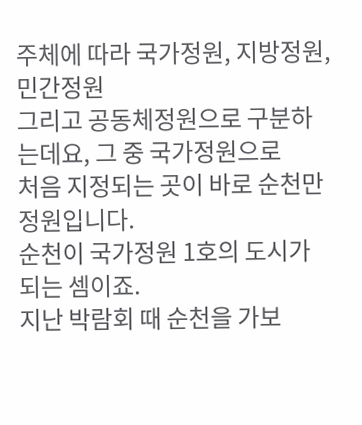주체에 따라 국가정원, 지방정원, 민간정원
그리고 공동체정원으로 구분하는데요, 그 중 국가정원으로
처음 지정되는 곳이 바로 순천만정원입니다.
순천이 국가정원 1호의 도시가 되는 셈이죠.
지난 박람회 때 순천을 가보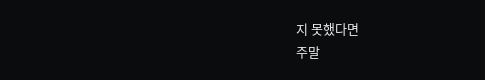지 못했다면
주말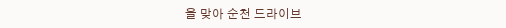을 맞아 순천 드라이브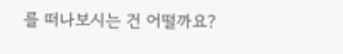를 떠나보시는 건 어떨까요?